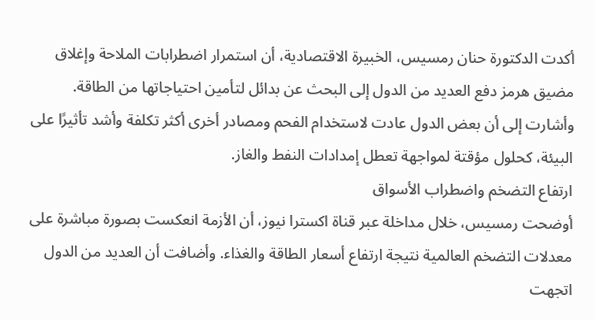أكدت الدكتورة حنان رمسيس، الخبيرة الاقتصادية، أن استمرار اضطرابات الملاحة وإغلاق مضيق هرمز دفع العديد من الدول إلى البحث عن بدائل لتأمين احتياجاتها من الطاقة. وأشارت إلى أن بعض الدول عادت لاستخدام الفحم ومصادر أخرى أكثر تكلفة وأشد تأثيرًا على البيئة، كحلول مؤقتة لمواجهة تعطل إمدادات النفط والغاز.
ارتفاع التضخم واضطراب الأسواق
أوضحت رمسيس، خلال مداخلة عبر قناة اكسترا نيوز، أن الأزمة انعكست بصورة مباشرة على معدلات التضخم العالمية نتيجة ارتفاع أسعار الطاقة والغذاء. وأضافت أن العديد من الدول اتجهت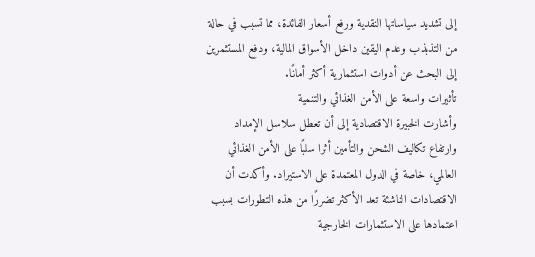إلى تشديد سياساتها النقدية ورفع أسعار الفائدة، مما تسبب في حالة من التذبذب وعدم اليقين داخل الأسواق المالية، ودفع المستثمرين إلى البحث عن أدوات استثمارية أكثر أمانًا.
تأثيرات واسعة على الأمن الغذائي والتنمية
وأشارت الخبيرة الاقتصادية إلى أن تعطل سلاسل الإمداد وارتفاع تكاليف الشحن والتأمين أثرا سلبًا على الأمن الغذائي العالمي، خاصة في الدول المعتمدة على الاستيراد. وأكدت أن الاقتصادات الناشئة تعد الأكثر تضررًا من هذه التطورات بسبب اعتمادها على الاستثمارات الخارجية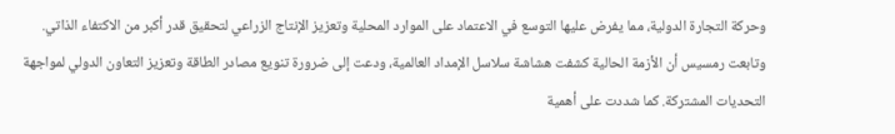وحركة التجارة الدولية، مما يفرض عليها التوسع في الاعتماد على الموارد المحلية وتعزيز الإنتاج الزراعي لتحقيق قدر أكبر من الاكتفاء الذاتي.
وتابعت رمسيس أن الأزمة الحالية كشفت هشاشة سلاسل الإمداد العالمية، ودعت إلى ضرورة تنويع مصادر الطاقة وتعزيز التعاون الدولي لمواجهة التحديات المشتركة. كما شددت على أهمية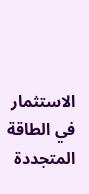الاستثمار في الطاقة المتجددة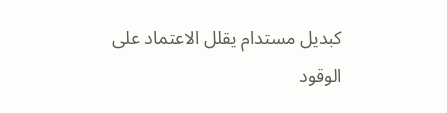كبديل مستدام يقلل الاعتماد على الوقود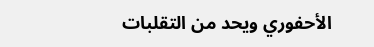الأحفوري ويحد من التقلبات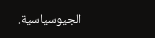الجيوسياسية.